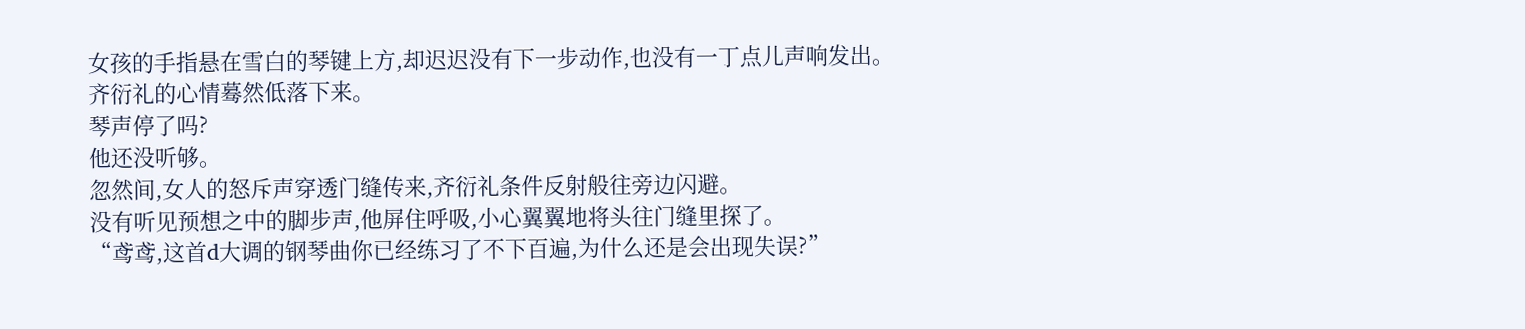女孩的手指悬在雪白的琴键上方,却迟迟没有下一步动作,也没有一丁点儿声响发出。
齐衍礼的心情蓦然低落下来。
琴声停了吗?
他还没听够。
忽然间,女人的怒斥声穿透门缝传来,齐衍礼条件反射般往旁边闪避。
没有听见预想之中的脚步声,他屏住呼吸,小心翼翼地将头往门缝里探了。
“鸢鸢,这首d大调的钢琴曲你已经练习了不下百遍,为什么还是会出现失误?”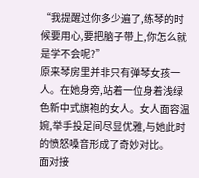“我提醒过你多少遍了,练琴的时候要用心,要把脑子带上,你怎么就是学不会呢?”
原来琴房里并非只有弹琴女孩一人。在她身旁,站着一位身着浅绿色新中式旗袍的女人。女人面容温婉,举手投足间尽显优雅,与她此时的愤怒嗓音形成了奇妙对比。
面对接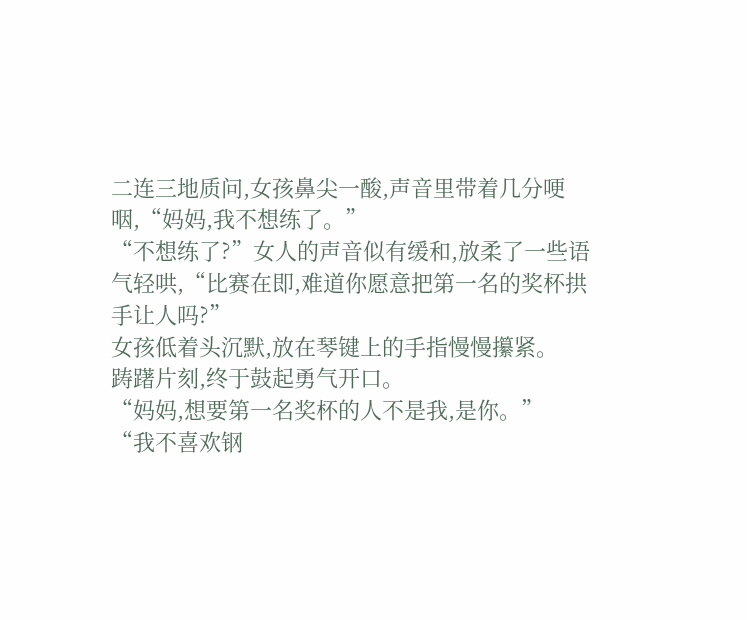二连三地质问,女孩鼻尖一酸,声音里带着几分哽咽,“妈妈,我不想练了。”
“不想练了?”女人的声音似有缓和,放柔了一些语气轻哄,“比赛在即,难道你愿意把第一名的奖杯拱手让人吗?”
女孩低着头沉默,放在琴键上的手指慢慢攥紧。
踌躇片刻,终于鼓起勇气开口。
“妈妈,想要第一名奖杯的人不是我,是你。”
“我不喜欢钢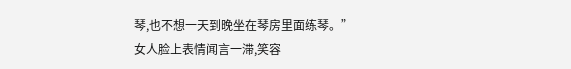琴,也不想一天到晚坐在琴房里面练琴。”
女人脸上表情闻言一滞,笑容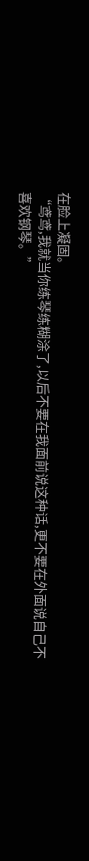在脸上凝固。
“鸢鸢,我就当你练琴练糊涂了,以后不要在我面前说这种话,更不要在外面说自己不喜欢钢琴。”